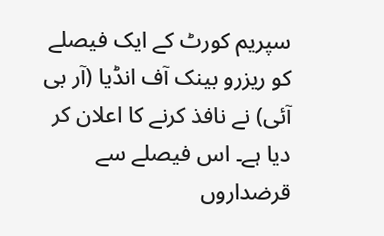سپریم کورٹ کے ایک فیصلے کو ریزرو بینک آف انڈیا (آر بی آئی) نے نافذ کرنے کا اعلان کر دیا ہے۔ اس فیصلے سے قرضداروں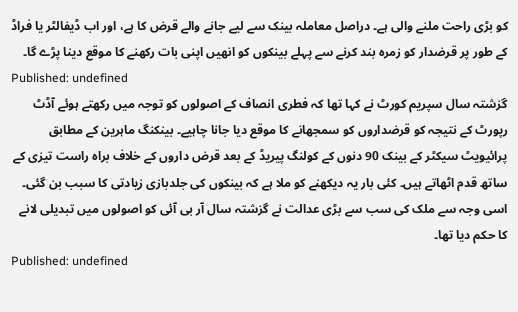کو بڑی راحت ملنے والی ہے۔ دراصل معاملہ بینک سے لیے جانے والے قرض کا ہے، اور اب ڈیفالٹر یا فراڈ کے طور پر قرضدار کو زمرہ بند کرنے سے پہلے بینکوں کو انھیں اپنی بات رکھنے کا موقع دینا پڑے گا۔
Published: undefined
گزشتہ سال سپریم کورٹ نے کہا تھا کہ فطری انصاف کے اصولوں کو توجہ میں رکھتے ہوئے آڈٹ رپورٹ کے نتیجہ کو قرضداروں کو سمجھانے کا موقع دیا جانا چاہیے۔ بینکنگ ماہرین کے مطابق پرائیویٹ سیکٹر کے بینک 90 دنوں کے کولنگ پیریڈ کے بعد قرض داروں کے خلاف براہ راست تیزی کے ساتھ قدم اٹھاتے ہیں۔ کئی بار یہ دیکھنے کو ملا ہے کہ بینکوں کی جلدبازی زیادتی کا سبب بن گئی۔ اسی وجہ سے ملک کی سب سے بڑی عدالت نے گزشتہ سال آر بی آئی کو اصولوں میں تبدیلی لانے کا حکم دیا تھا۔
Published: undefined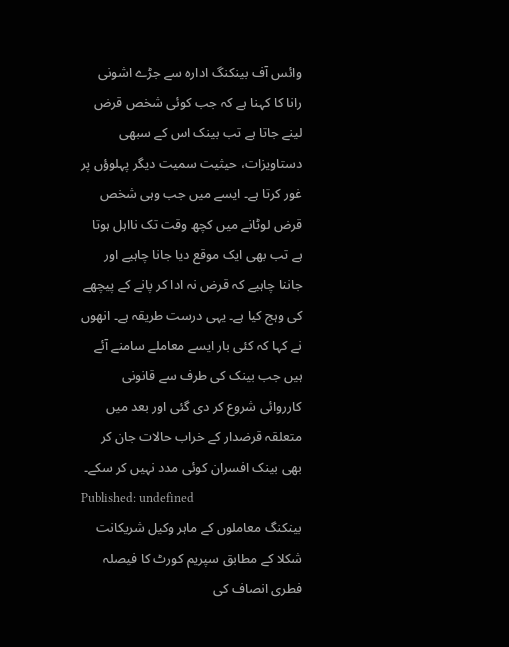وائس آف بینکنگ ادارہ سے جڑے اشونی رانا کا کہنا ہے کہ جب کوئی شخص قرض لینے جاتا ہے تب بینک اس کے سبھی دستاویزات، حیثیت سمیت دیگر پہلوؤں پر غور کرتا ہے۔ ایسے میں جب وہی شخص قرض لوٹانے میں کچھ وقت تک نااہل ہوتا ہے تب بھی ایک موقع دیا جانا چاہیے اور جاننا چاہیے کہ قرض نہ ادا کر پانے کے پیچھے کی وہج کیا ہے۔ یہی درست طریقہ ہے۔ انھوں نے کہا کہ کئی بار ایسے معاملے سامنے آئے ہیں جب بینک کی طرف سے قانونی کارروائی شروع کر دی گئی اور بعد میں متعلقہ قرضدار کے خراب حالات جان کر بھی بینک افسران کوئی مدد نہیں کر سکے۔
Published: undefined
بینکنگ معاملوں کے ماہر وکیل شریکانت شکلا کے مطابق سپریم کورٹ کا فیصلہ فطری انصاف کی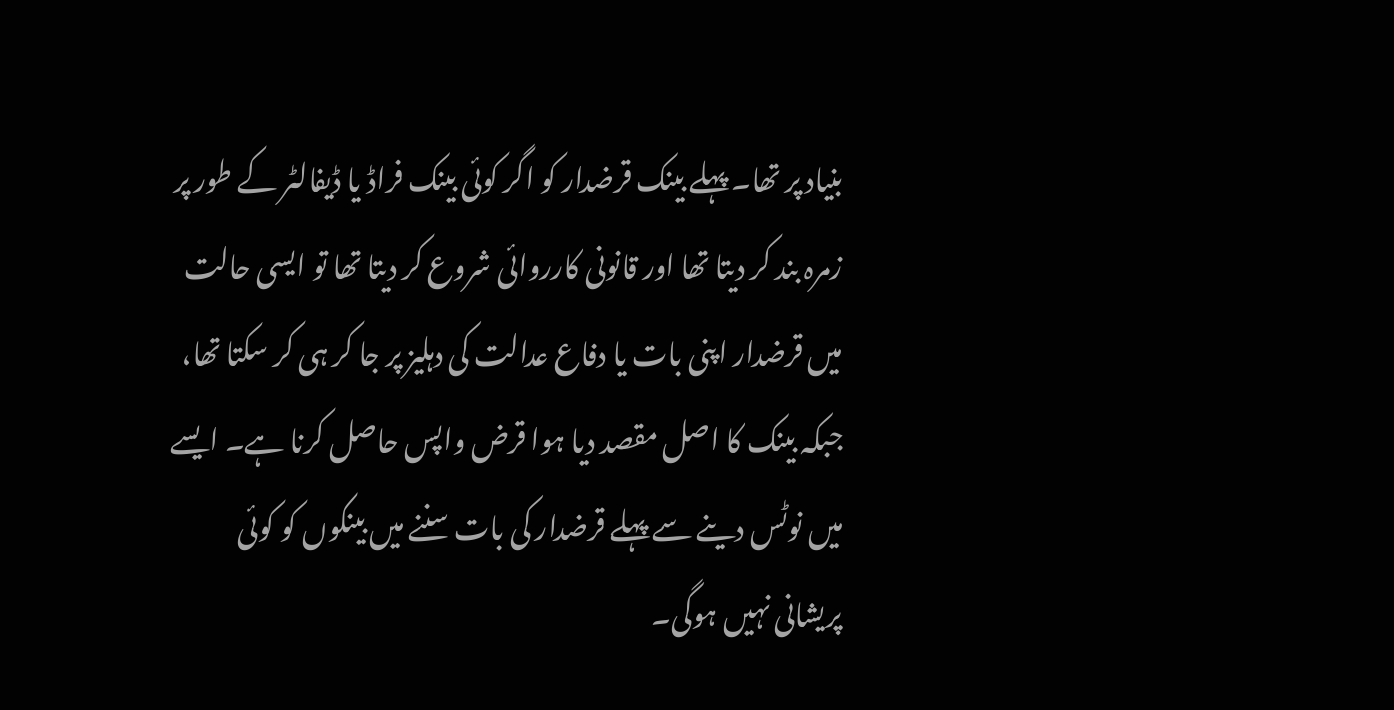بنیاد پر تھا۔ پہلے بینک قرضدار کو اگر کوئی بینک فراڈ یا ڈیفالٹر کے طور پر زمرہ بند کر دیتا تھا اور قانونی کارروائی شروع کر دیتا تھا تو ایسی حالت میں قرضدار اپنی بات یا دفاع عدالت کی دہلیز پر جا کر ہی کر سکتا تھا، جبکہ بینک کا اصل مقصد دیا ہوا قرض واپس حاصل کرنا ہے۔ ایسے میں نوٹس دینے سے پہلے قرضدار کی بات سننے میں بینکوں کو کوئی پریشانی نہیں ہوگی۔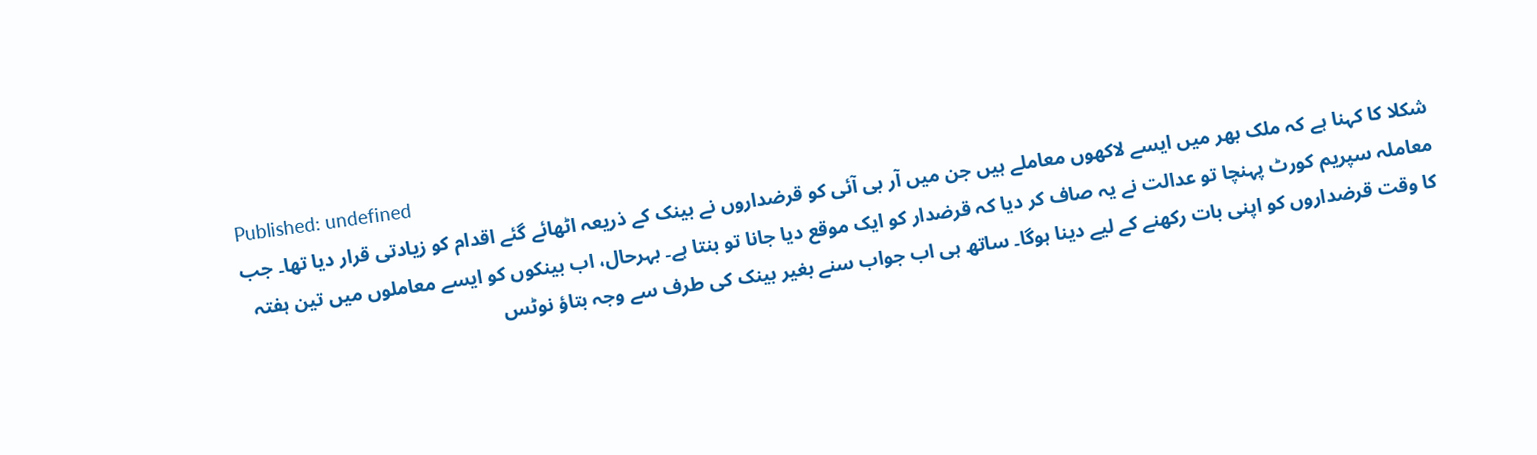Published: undefined
شکلا کا کہنا ہے کہ ملک بھر میں ایسے لاکھوں معاملے ہیں جن میں آر بی آئی کو قرضداروں نے بینک کے ذریعہ اٹھائے گئے اقدام کو زیادتی قرار دیا تھا۔ جب معاملہ سپریم کورٹ پہنچا تو عدالت نے یہ صاف کر دیا کہ قرضدار کو ایک موقع دیا جانا تو بنتا ہے۔ بہرحال، اب بینکوں کو ایسے معاملوں میں تین ہفتہ کا وقت قرضداروں کو اپنی بات رکھنے کے لیے دینا ہوگا۔ ساتھ ہی اب جواب سنے بغیر بینک کی طرف سے وجہ بتاؤ نوٹس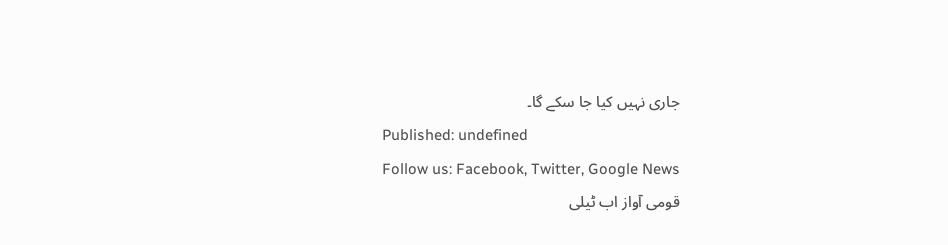جاری نہیں کیا جا سکے گا۔
Published: undefined
Follow us: Facebook, Twitter, Google News
قومی آواز اب ٹیلی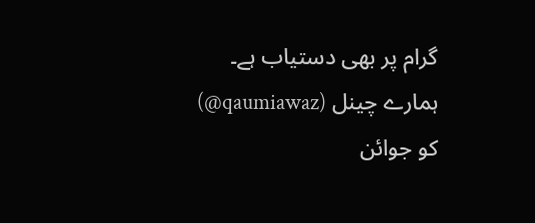گرام پر بھی دستیاب ہے۔ ہمارے چینل (qaumiawaz@) کو جوائن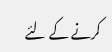کرنے کے لئے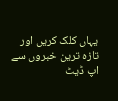یہاں کلک کریں اور تازہ ترین خبروں سے اپ ڈیٹ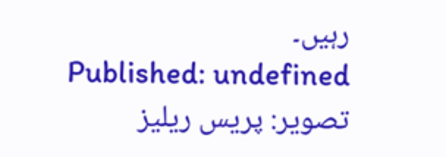رہیں۔
Published: undefined
تصویر: پریس ریلیز